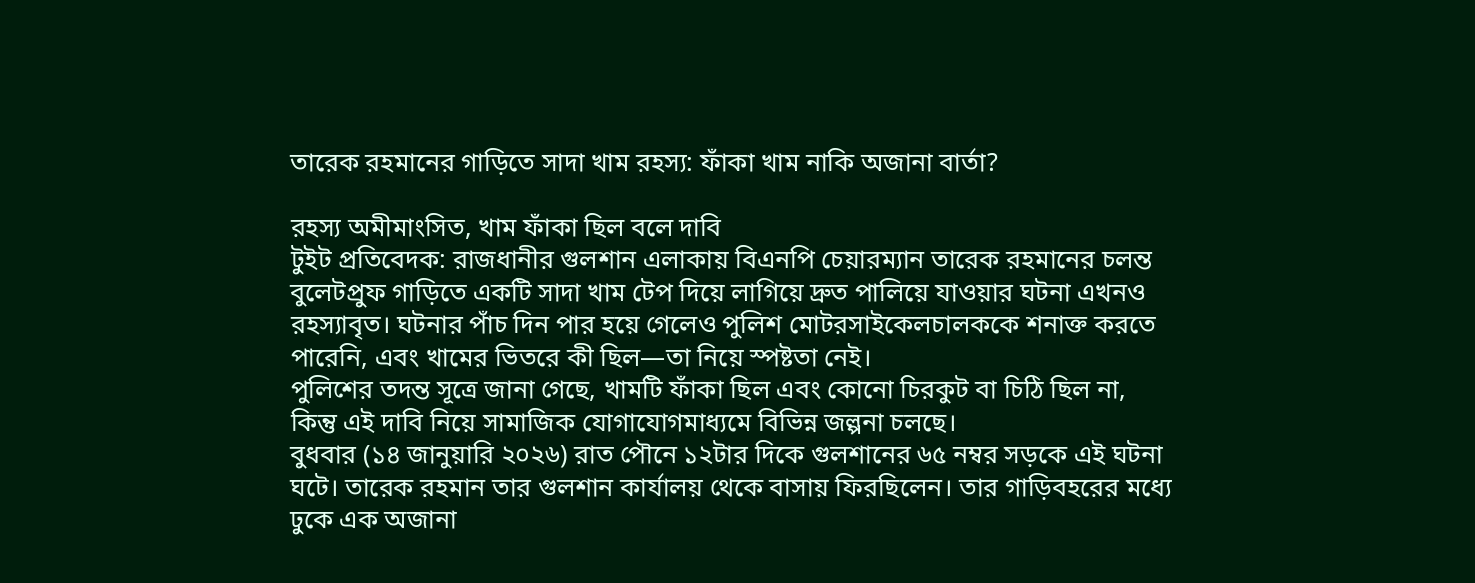তারেক রহমানের গাড়িতে সাদা খাম রহস্য: ফাঁকা খাম নাকি অজানা বার্তা?

রহস্য অমীমাংসিত, খাম ফাঁকা ছিল বলে দাবি
টুইট প্রতিবেদক: রাজধানীর গুলশান এলাকায় বিএনপি চেয়ারম্যান তারেক রহমানের চলন্ত বুলেটপ্রুফ গাড়িতে একটি সাদা খাম টেপ দিয়ে লাগিয়ে দ্রুত পালিয়ে যাওয়ার ঘটনা এখনও রহস্যাবৃত। ঘটনার পাঁচ দিন পার হয়ে গেলেও পুলিশ মোটরসাইকেলচালককে শনাক্ত করতে পারেনি, এবং খামের ভিতরে কী ছিল—তা নিয়ে স্পষ্টতা নেই।
পুলিশের তদন্ত সূত্রে জানা গেছে, খামটি ফাঁকা ছিল এবং কোনো চিরকুট বা চিঠি ছিল না, কিন্তু এই দাবি নিয়ে সামাজিক যোগাযোগমাধ্যমে বিভিন্ন জল্পনা চলছে।
বুধবার (১৪ জানুয়ারি ২০২৬) রাত পৌনে ১২টার দিকে গুলশানের ৬৫ নম্বর সড়কে এই ঘটনা ঘটে। তারেক রহমান তার গুলশান কার্যালয় থেকে বাসায় ফিরছিলেন। তার গাড়িবহরের মধ্যে ঢুকে এক অজানা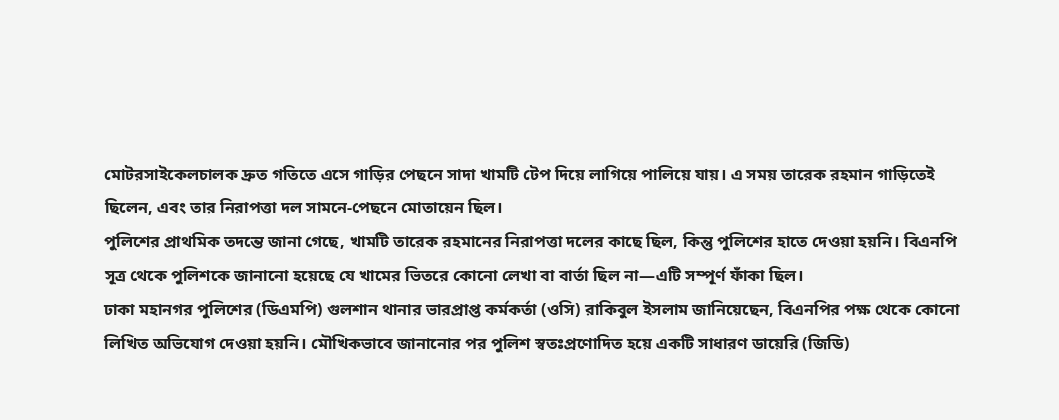মোটরসাইকেলচালক দ্রুত গতিতে এসে গাড়ির পেছনে সাদা খামটি টেপ দিয়ে লাগিয়ে পালিয়ে যায়। এ সময় তারেক রহমান গাড়িতেই ছিলেন, এবং তার নিরাপত্তা দল সামনে-পেছনে মোতায়েন ছিল।
পুলিশের প্রাথমিক তদন্তে জানা গেছে, খামটি তারেক রহমানের নিরাপত্তা দলের কাছে ছিল, কিন্তু পুলিশের হাতে দেওয়া হয়নি। বিএনপি সূত্র থেকে পুলিশকে জানানো হয়েছে যে খামের ভিতরে কোনো লেখা বা বার্তা ছিল না—এটি সম্পূর্ণ ফাঁকা ছিল।
ঢাকা মহানগর পুলিশের (ডিএমপি) গুলশান থানার ভারপ্রাপ্ত কর্মকর্তা (ওসি) রাকিবুল ইসলাম জানিয়েছেন, বিএনপির পক্ষ থেকে কোনো লিখিত অভিযোগ দেওয়া হয়নি। মৌখিকভাবে জানানোর পর পুলিশ স্বতঃপ্রণোদিত হয়ে একটি সাধারণ ডায়েরি (জিডি)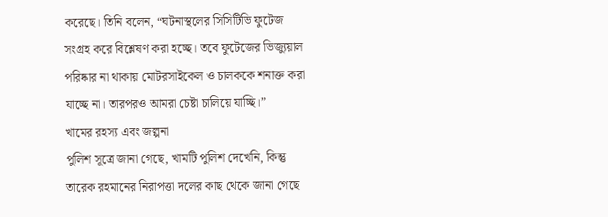করেছে। তিনি বলেন, “ঘটনাস্থলের সিসিটিভি ফুটেজ সংগ্রহ করে বিশ্লেষণ করা হচ্ছে। তবে ফুটেজের ভিজ্যুয়াল পরিষ্কার না থাকায় মোটরসাইকেল ও চালককে শনাক্ত করা যাচ্ছে না। তারপরও আমরা চেষ্টা চালিয়ে যাচ্ছি।”
খামের রহস্য এবং জল্পনা
পুলিশ সূত্রে জানা গেছে, খামটি পুলিশ দেখেনি, কিন্তু তারেক রহমানের নিরাপত্তা দলের কাছ থেকে জানা গেছে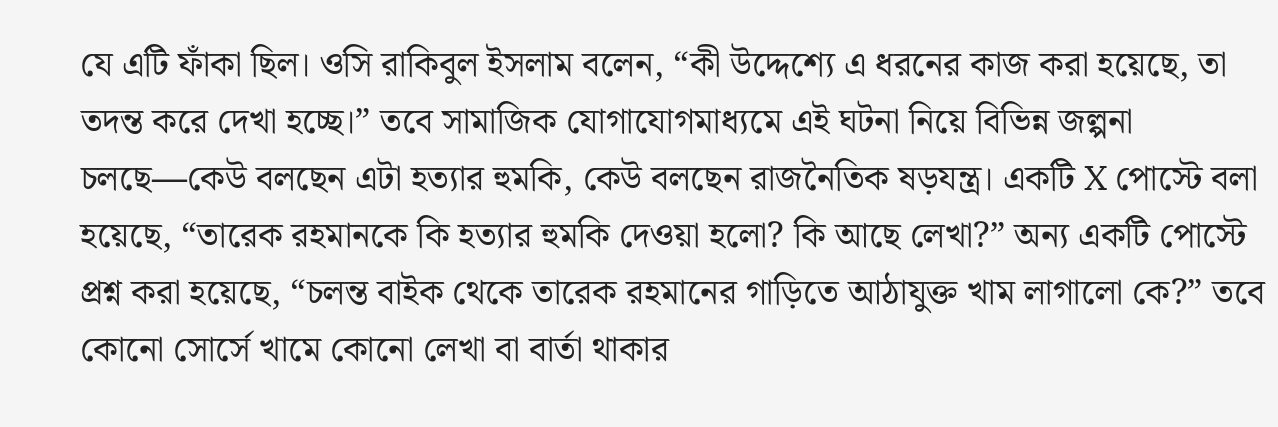যে এটি ফাঁকা ছিল। ওসি রাকিবুল ইসলাম বলেন, “কী উদ্দেশ্যে এ ধরনের কাজ করা হয়েছে, তা তদন্ত করে দেখা হচ্ছে।” তবে সামাজিক যোগাযোগমাধ্যমে এই ঘটনা নিয়ে বিভিন্ন জল্পনা চলছে—কেউ বলছেন এটা হত্যার হুমকি, কেউ বলছেন রাজনৈতিক ষড়যন্ত্র। একটি X পোস্টে বলা হয়েছে, “তারেক রহমানকে কি হত্যার হুমকি দেওয়া হলো? কি আছে লেখা?” অন্য একটি পোস্টে প্রশ্ন করা হয়েছে, “চলন্ত বাইক থেকে তারেক রহমানের গাড়িতে আঠাযুক্ত খাম লাগালো কে?” তবে কোনো সোর্সে খামে কোনো লেখা বা বার্তা থাকার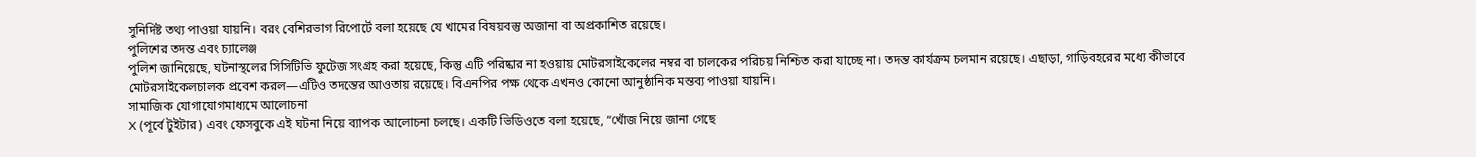সুনির্দিষ্ট তথ্য পাওয়া যায়নি। বরং বেশিরভাগ রিপোর্টে বলা হয়েছে যে খামের বিষয়বস্তু অজানা বা অপ্রকাশিত রয়েছে।
পুলিশের তদন্ত এবং চ্যালেঞ্জ
পুলিশ জানিয়েছে, ঘটনাস্থলের সিসিটিভি ফুটেজ সংগ্রহ করা হয়েছে, কিন্তু এটি পরিষ্কার না হওয়ায় মোটরসাইকেলের নম্বর বা চালকের পরিচয় নিশ্চিত করা যাচ্ছে না। তদন্ত কার্যক্রম চলমান রয়েছে। এছাড়া, গাড়িবহরের মধ্যে কীভাবে মোটরসাইকেলচালক প্রবেশ করল—এটিও তদন্তের আওতায় রয়েছে। বিএনপির পক্ষ থেকে এখনও কোনো আনুষ্ঠানিক মন্তব্য পাওয়া যায়নি।
সামাজিক যোগাযোগমাধ্যমে আলোচনা
X (পূর্বে টুইটার) এবং ফেসবুকে এই ঘটনা নিয়ে ব্যাপক আলোচনা চলছে। একটি ভিডিওতে বলা হয়েছে, “খোঁজ নিয়ে জানা গেছে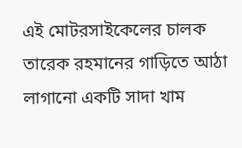এই মোটরসাইকেলের চালক তারেক রহমানের গাড়িতে আঠা লাগানো একটি সাদা খাম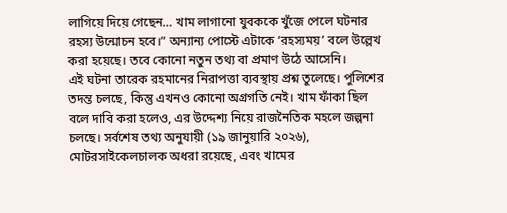লাগিয়ে দিয়ে গেছেন… খাম লাগানো যুবককে খুঁজে পেলে ঘটনার রহস্য উন্মোচন হবে।” অন্যান্য পোস্টে এটাকে ‘রহস্যময়’ বলে উল্লেখ করা হয়েছে। তবে কোনো নতুন তথ্য বা প্রমাণ উঠে আসেনি।
এই ঘটনা তারেক রহমানের নিরাপত্তা ব্যবস্থায় প্রশ্ন তুলেছে। পুলিশের তদন্ত চলছে, কিন্তু এখনও কোনো অগ্রগতি নেই। খাম ফাঁকা ছিল বলে দাবি করা হলেও, এর উদ্দেশ্য নিয়ে রাজনৈতিক মহলে জল্পনা চলছে। সর্বশেষ তথ্য অনুযায়ী (১৯ জানুয়ারি ২০২৬), মোটরসাইকেলচালক অধরা রয়েছে, এবং খামের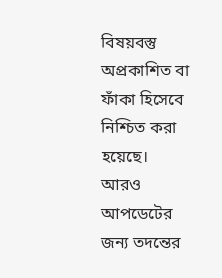বিষয়বস্তু অপ্রকাশিত বা ফাঁকা হিসেবে নিশ্চিত করা হয়েছে। আরও আপডেটের জন্য তদন্তের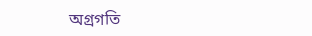অগ্রগতি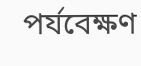পর্যবেক্ষণ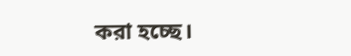করা হচ্ছে।